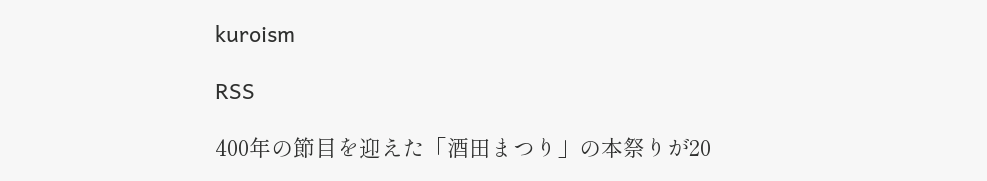kuroism

RSS

400年の節目を迎えた「酒田まつり」の本祭りが20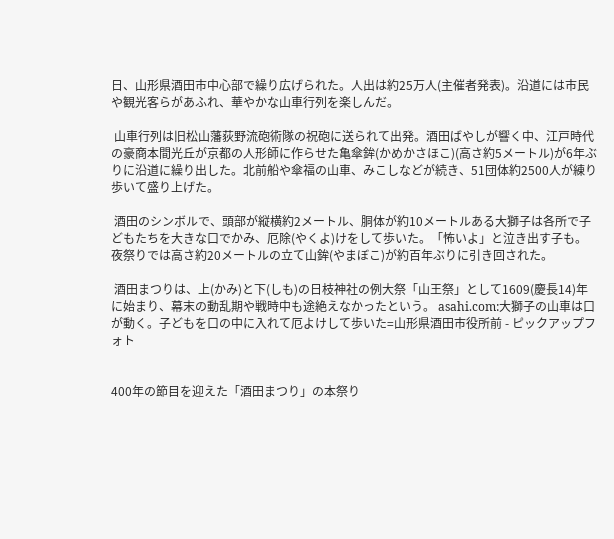日、山形県酒田市中心部で繰り広げられた。人出は約25万人(主催者発表)。沿道には市民や観光客らがあふれ、華やかな山車行列を楽しんだ。

 山車行列は旧松山藩荻野流砲術隊の祝砲に送られて出発。酒田ばやしが響く中、江戸時代の豪商本間光丘が京都の人形師に作らせた亀傘鉾(かめかさほこ)(高さ約5メートル)が6年ぶりに沿道に繰り出した。北前船や傘福の山車、みこしなどが続き、51団体約2500人が練り歩いて盛り上げた。

 酒田のシンボルで、頭部が縦横約2メートル、胴体が約10メートルある大獅子は各所で子どもたちを大きな口でかみ、厄除(やくよ)けをして歩いた。「怖いよ」と泣き出す子も。夜祭りでは高さ約20メートルの立て山鉾(やまぼこ)が約百年ぶりに引き回された。

 酒田まつりは、上(かみ)と下(しも)の日枝神社の例大祭「山王祭」として1609(慶長14)年に始まり、幕末の動乱期や戦時中も途絶えなかったという。 asahi.com:大獅子の山車は口が動く。子どもを口の中に入れて厄よけして歩いた=山形県酒田市役所前 - ピックアップフォト


400年の節目を迎えた「酒田まつり」の本祭り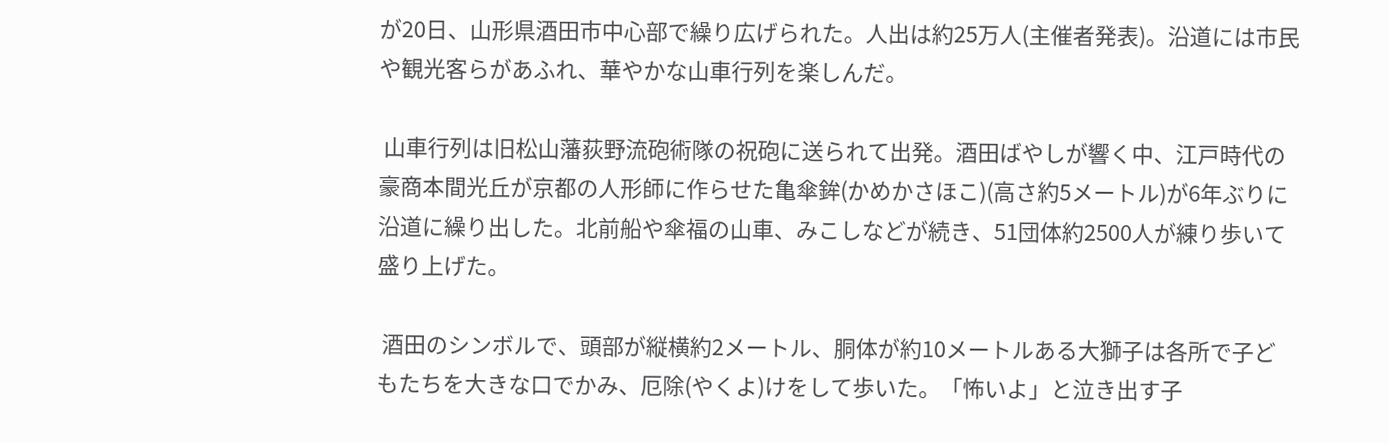が20日、山形県酒田市中心部で繰り広げられた。人出は約25万人(主催者発表)。沿道には市民や観光客らがあふれ、華やかな山車行列を楽しんだ。

 山車行列は旧松山藩荻野流砲術隊の祝砲に送られて出発。酒田ばやしが響く中、江戸時代の豪商本間光丘が京都の人形師に作らせた亀傘鉾(かめかさほこ)(高さ約5メートル)が6年ぶりに沿道に繰り出した。北前船や傘福の山車、みこしなどが続き、51団体約2500人が練り歩いて盛り上げた。

 酒田のシンボルで、頭部が縦横約2メートル、胴体が約10メートルある大獅子は各所で子どもたちを大きな口でかみ、厄除(やくよ)けをして歩いた。「怖いよ」と泣き出す子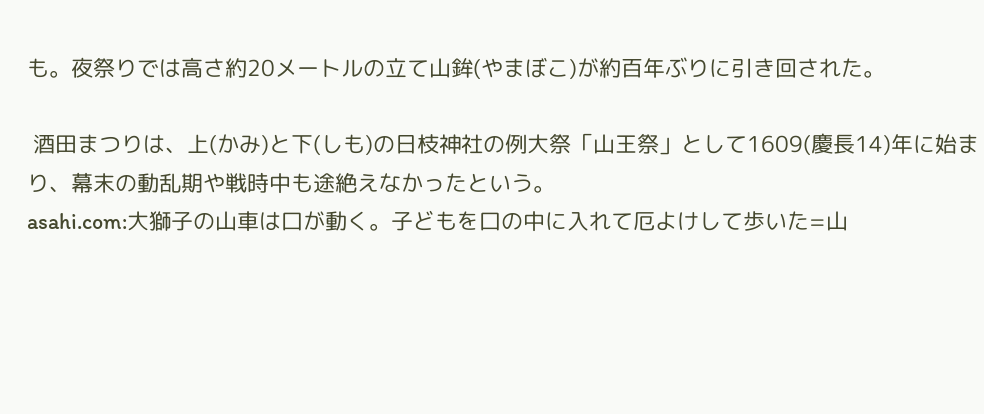も。夜祭りでは高さ約20メートルの立て山鉾(やまぼこ)が約百年ぶりに引き回された。

 酒田まつりは、上(かみ)と下(しも)の日枝神社の例大祭「山王祭」として1609(慶長14)年に始まり、幕末の動乱期や戦時中も途絶えなかったという。
asahi.com:大獅子の山車は口が動く。子どもを口の中に入れて厄よけして歩いた=山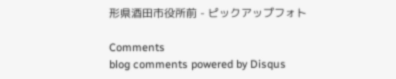形県酒田市役所前 - ピックアップフォト

Comments
blog comments powered by Disqus